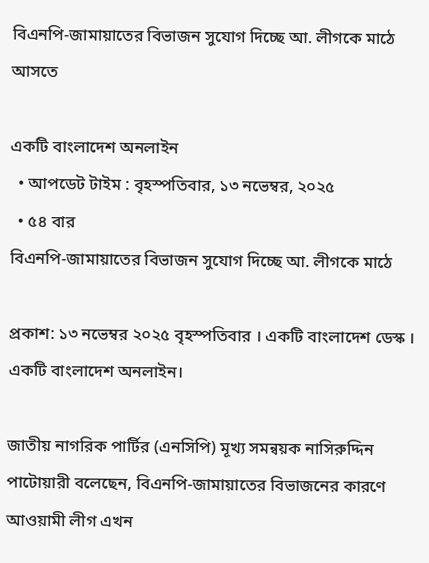বিএনপি‑জামায়াতের বিভাজন সুযোগ দিচ্ছে আ. লীগকে মাঠে আসতে

একটি বাংলাদেশ অনলাইন
  • আপডেট টাইম : বৃহস্পতিবার, ১৩ নভেম্বর, ২০২৫
  • ৫৪ বার
বিএনপি‑জামায়াতের বিভাজন সুযোগ দিচ্ছে আ. লীগকে মাঠে

প্রকাশ: ১৩ নভেম্বর ২০২৫ বৃহস্পতিবার । একটি বাংলাদেশ ডেস্ক । একটি বাংলাদেশ অনলাইন।

জাতীয় নাগরিক পার্টির (এনসিপি) মূখ্য সমন্বয়ক নাসিরুদ্দিন পাটোয়ারী বলেছেন, বিএনপি-জামায়াতের বিভাজনের কারণে আওয়ামী লীগ এখন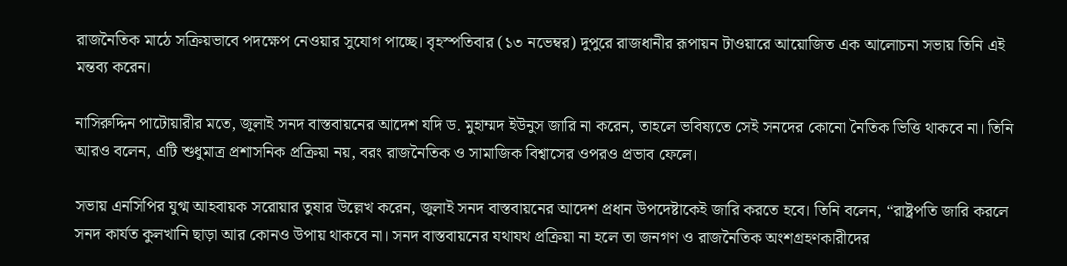রাজনৈতিক মাঠে সক্রিয়ভাবে পদক্ষেপ নেওয়ার সুযোগ পাচ্ছে। বৃহস্পতিবার (১৩ নভেম্বর) দুপুরে রাজধানীর রূপায়ন টাওয়ারে আয়োজিত এক আলোচনা সভায় তিনি এই মন্তব্য করেন।

নাসিরুদ্দিন পাটোয়ারীর মতে, জুলাই সনদ বাস্তবায়নের আদেশ যদি ড. মুহাম্মদ ইউনুস জারি না করেন, তাহলে ভবিষ্যতে সেই সনদের কোনো নৈতিক ভিত্তি থাকবে না। তিনি আরও বলেন, এটি শুধুমাত্র প্রশাসনিক প্রক্রিয়া নয়, বরং রাজনৈতিক ও সামাজিক বিশ্বাসের ওপরও প্রভাব ফেলে।

সভায় এনসিপির যুগ্ম আহবায়ক সরোয়ার তুষার উল্লেখ করেন, জুলাই সনদ বাস্তবায়নের আদেশ প্রধান উপদেষ্টাকেই জারি করতে হবে। তিনি বলেন, “রাষ্ট্রপতি জারি করলে সনদ কার্যত কুলখানি ছাড়া আর কোনও উপায় থাকবে না। সনদ বাস্তবায়নের যথাযথ প্রক্রিয়া না হলে তা জনগণ ও রাজনৈতিক অংশগ্রহণকারীদের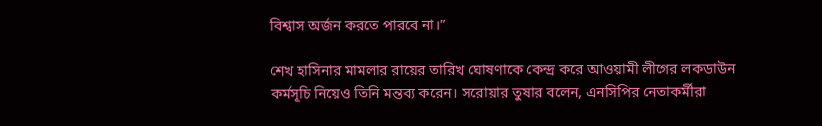বিশ্বাস অর্জন করতে পারবে না।”

শেখ হাসিনার মামলার রায়ের তারিখ ঘোষণাকে কেন্দ্র করে আওয়ামী লীগের লকডাউন কর্মসূচি নিয়েও তিনি মন্তব্য করেন। সরোয়ার তুষার বলেন, এনসিপির নেতাকর্মীরা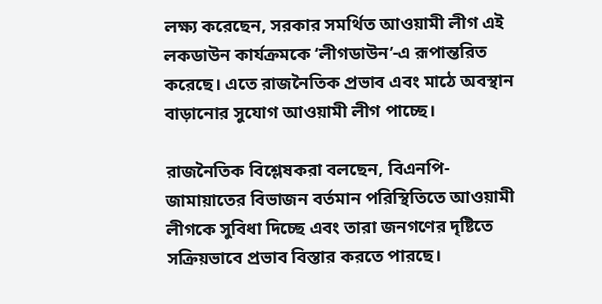লক্ষ্য করেছেন, সরকার সমর্থিত আওয়ামী লীগ এই লকডাউন কার্যক্রমকে ‘লীগডাউন’-এ রূপান্তরিত করেছে। এতে রাজনৈতিক প্রভাব এবং মাঠে অবস্থান বাড়ানোর সুযোগ আওয়ামী লীগ পাচ্ছে।

রাজনৈতিক বিশ্লেষকরা বলছেন, বিএনপি-জামায়াতের বিভাজন বর্তমান পরিস্থিতিতে আওয়ামী লীগকে সুবিধা দিচ্ছে এবং তারা জনগণের দৃষ্টিতে সক্রিয়ভাবে প্রভাব বিস্তার করতে পারছে।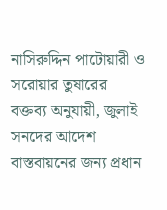নাসিরুদ্দিন পাটোয়ারী ও সরোয়ার তুষারের বক্তব্য অনুযায়ী, জুলাই সনদের আদেশ বাস্তবায়নের জন্য প্রধান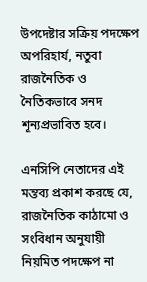উপদেষ্টার সক্রিয় পদক্ষেপ অপরিহার্য, নতুবা রাজনৈতিক ও নৈতিকভাবে সনদ শূন্যপ্রভাবিত হবে।

এনসিপি নেতাদের এই মন্তব্য প্রকাশ করছে যে, রাজনৈতিক কাঠামো ও সংবিধান অনুযায়ী নিয়মিত পদক্ষেপ না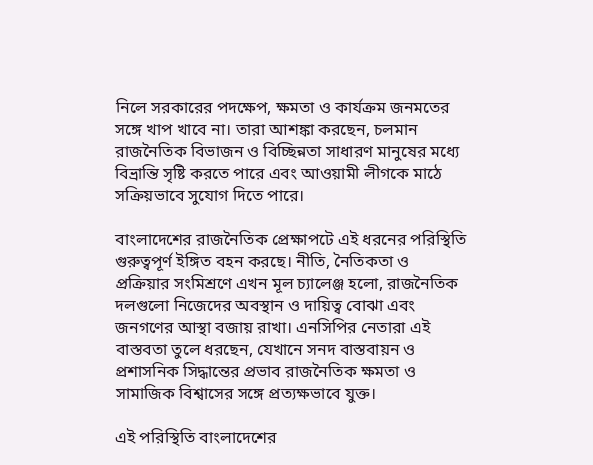নিলে সরকারের পদক্ষেপ, ক্ষমতা ও কার্যক্রম জনমতের সঙ্গে খাপ খাবে না। তারা আশঙ্কা করছেন, চলমান রাজনৈতিক বিভাজন ও বিচ্ছিন্নতা সাধারণ মানুষের মধ্যে বিভ্রান্তি সৃষ্টি করতে পারে এবং আওয়ামী লীগকে মাঠে সক্রিয়ভাবে সুযোগ দিতে পারে।

বাংলাদেশের রাজনৈতিক প্রেক্ষাপটে এই ধরনের পরিস্থিতি গুরুত্বপূর্ণ ইঙ্গিত বহন করছে। নীতি, নৈতিকতা ও প্রক্রিয়ার সংমিশ্রণে এখন মূল চ্যালেঞ্জ হলো, রাজনৈতিক দলগুলো নিজেদের অবস্থান ও দায়িত্ব বোঝা এবং জনগণের আস্থা বজায় রাখা। এনসিপির নেতারা এই বাস্তবতা তুলে ধরছেন, যেখানে সনদ বাস্তবায়ন ও প্রশাসনিক সিদ্ধান্তের প্রভাব রাজনৈতিক ক্ষমতা ও সামাজিক বিশ্বাসের সঙ্গে প্রত্যক্ষভাবে যুক্ত।

এই পরিস্থিতি বাংলাদেশের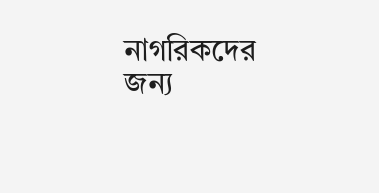নাগরিকদের জন্য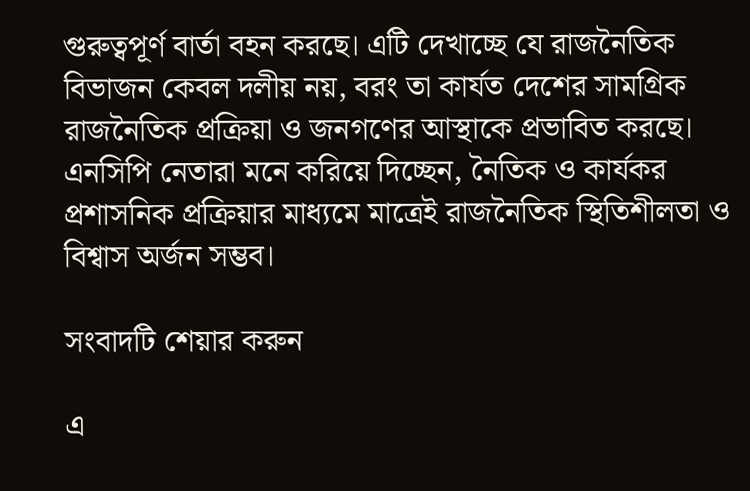গুরুত্বপূর্ণ বার্তা বহন করছে। এটি দেখাচ্ছে যে রাজনৈতিক বিভাজন কেবল দলীয় নয়, বরং তা কার্যত দেশের সামগ্রিক রাজনৈতিক প্রক্রিয়া ও জনগণের আস্থাকে প্রভাবিত করছে। এনসিপি নেতারা মনে করিয়ে দিচ্ছেন, নৈতিক ও কার্যকর প্রশাসনিক প্রক্রিয়ার মাধ্যমে মাত্রেই রাজনৈতিক স্থিতিশীলতা ও বিশ্বাস অর্জন সম্ভব।

সংবাদটি শেয়ার করুন

এ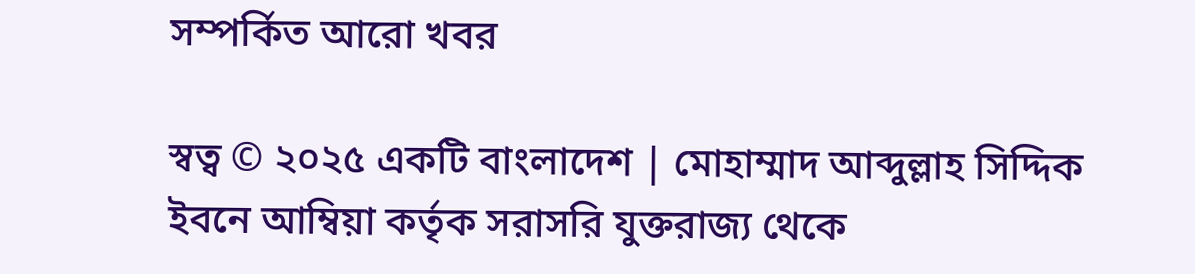সম্পর্কিত আরো খবর

স্বত্ব © ২০২৫ একটি বাংলাদেশ | মোহাম্মাদ আব্দুল্লাহ সিদ্দিক ইবনে আম্বিয়া কর্তৃক সরাসরি যুক্তরাজ্য থেকে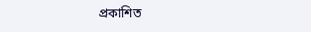প্রকাশিত